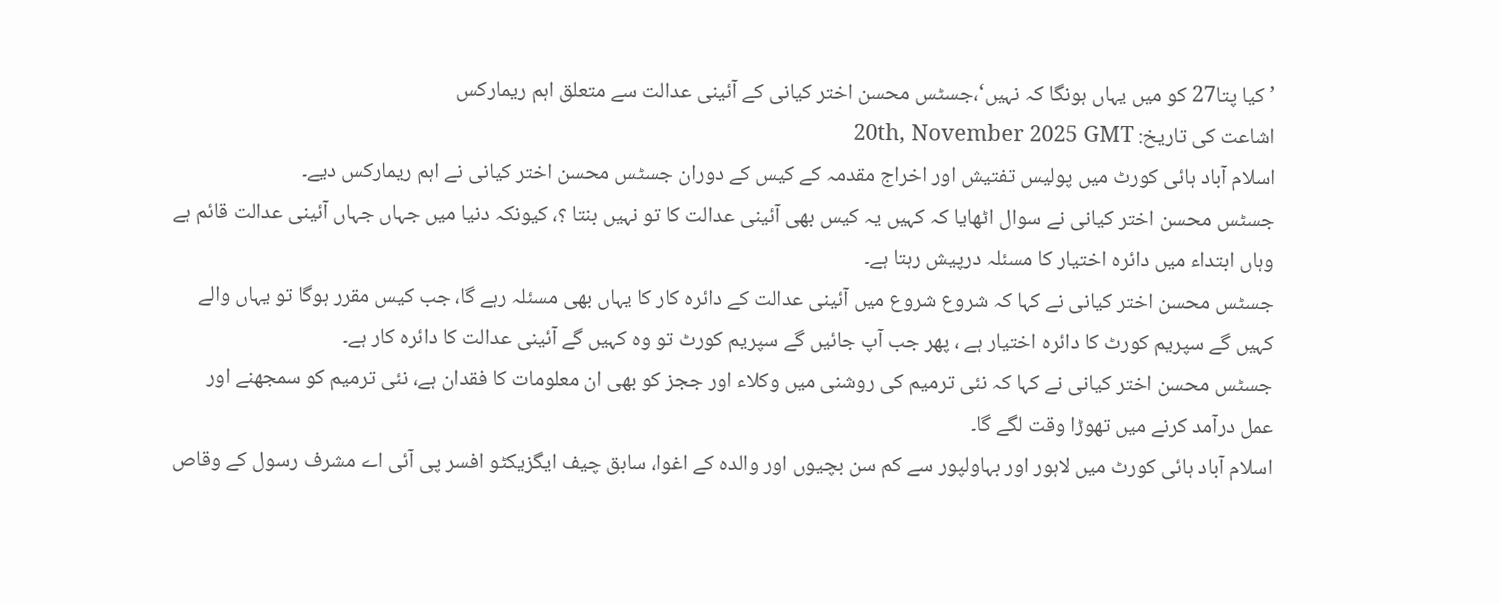’کیا پتا27 کو میں یہاں ہونگا کہ نہیں‘،جسٹس محسن اختر کیانی کے آئینی عدالت سے متعلق اہم ریمارکس
اشاعت کی تاریخ: 20th, November 2025 GMT
اسلام آباد ہائی کورٹ میں پولیس تفتیش اور اخراج مقدمہ کے کیس کے دوران جسٹس محسن اختر کیانی نے اہم ریمارکس دیے۔
جسٹس محسن اختر کیانی نے سوال اٹھایا کہ کہیں یہ کیس بھی آئینی عدالت کا تو نہیں بنتا ؟، کیونکہ دنیا میں جہاں جہاں آئینی عدالت قائم ہے وہاں ابتداء میں دائرہ اختیار کا مسئلہ درپیش رہتا ہے۔
جسٹس محسن اختر کیانی نے کہا کہ شروع شروع میں آئینی عدالت کے دائرہ کار کا یہاں بھی مسئلہ رہے گا، جب کیس مقرر ہوگا تو یہاں والے کہیں گے سپریم کورٹ کا دائرہ اختیار ہے ، پھر جب آپ جائیں گے سپریم کورٹ تو وہ کہیں گے آئینی عدالت کا دائرہ کار ہے۔
جسٹس محسن اختر کیانی نے کہا کہ نئی ترمیم کی روشنی میں وکلاء اور ججز کو بھی ان معلومات کا فقدان ہے، نئی ترمیم کو سمجھنے اور عمل درآمد کرنے میں تھوڑا وقت لگے گا۔
اسلام آباد ہائی کورٹ میں لاہور اور بہاولپور سے کم سن بچیوں اور والدہ کے اغوا، سابق چیف ایگزیکٹو افسر پی آئی اے مشرف رسول کے وقاص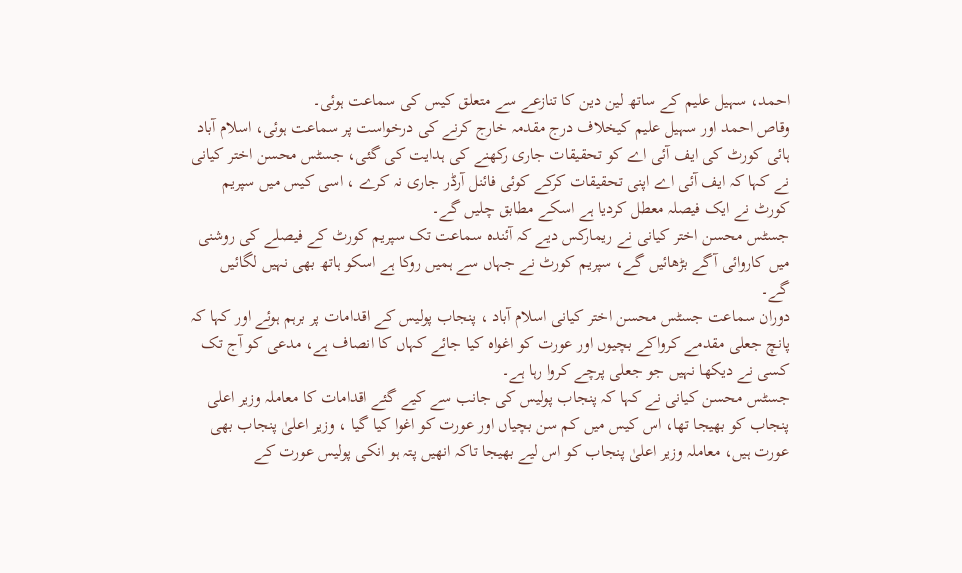احمد، سہیل علیم کے ساتھ لین دین کا تنازعے سے متعلق کیس کی سماعت ہوئی۔
وقاص احمد اور سہیل علیم کیخلاف درج مقدمہ خارج کرنے کی درخواست پر سماعت ہوئی، اسلام آباد ہائی کورٹ کی ایف آئی اے کو تحقیقات جاری رکھنے کی ہدایت کی گئی، جسٹس محسن اختر کیانی نے کہا کہ ایف آئی اے اپنی تحقیقات کرکے کوئی فائنل آرڈر جاری نہ کرے ، اسی کیس میں سپریم کورٹ نے ایک فیصلہ معطل کردیا ہے اسکے مطابق چلیں گے۔
جسٹس محسن اختر کیانی نے ریمارکس دیے کہ آئندہ سماعت تک سپریم کورٹ کے فیصلے کی روشنی میں کاروائی آگے بڑھائیں گے، سپریم کورٹ نے جہاں سے ہمیں روکا ہے اسکو ہاتھ بھی نہیں لگائیں گے۔
دوران سماعت جسٹس محسن اختر کیانی اسلام آباد ، پنجاب پولیس کے اقدامات پر برہم ہوئے اور کہا کہ پانچ جعلی مقدمے کرواکے بچیوں اور عورت کو اغواہ کیا جائے کہاں کا انصاف ہے، مدعی کو آج تک کسی نے دیکھا نہیں جو جعلی پرچے کروا رہا ہے۔
جسٹس محسن کیانی نے کہا کہ پنجاب پولیس کی جانب سے کیے گئے اقدامات کا معاملہ وزیر اعلی پنجاب کو بھیجا تھا، اس کیس میں کم سن بچیاں اور عورت کو اغوا کیا گیا ، وزیر اعلیٰ پنجاب بھی عورت ہیں، معاملہ وزیر اعلیٰ پنجاب کو اس لیے بھیجا تاکہ انھیں پتہ ہو انکی پولیس عورت کے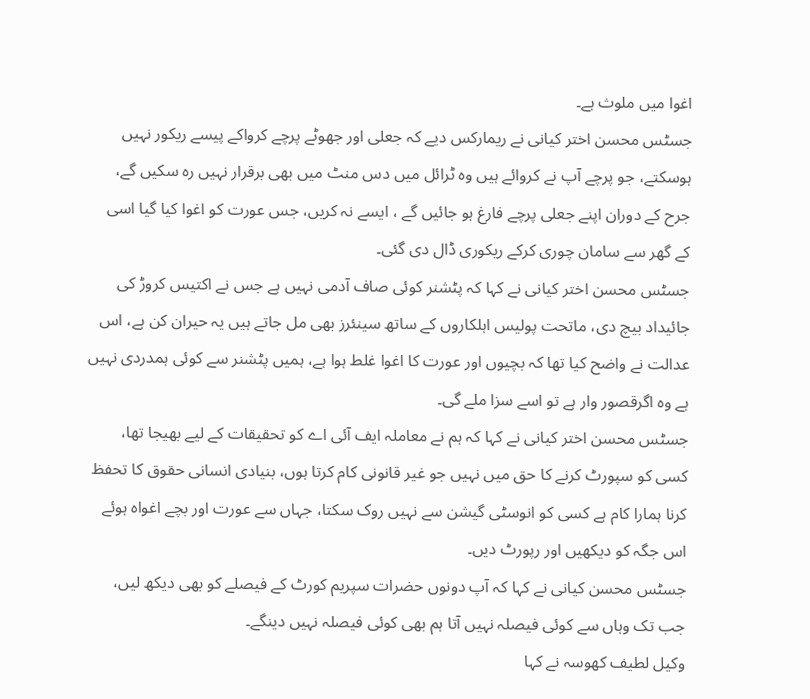اغوا میں ملوث ہے۔
جسٹس محسن اختر کیانی نے ریمارکس دیے کہ جعلی اور جھوٹے پرچے کرواکے پیسے ریکور نہیں ہوسکتے، جو پرچے آپ نے کروائے ہیں وہ ٹرائل میں دس منٹ میں بھی برقرار نہیں رہ سکیں گے، جرح کے دوران اپنے جعلی پرچے فارغ ہو جائیں گے ، ایسے نہ کریں، جس عورت کو اغوا کیا گیا اسی کے گھر سے سامان چوری کرکے ریکوری ڈال دی گئی۔
جسٹس محسن اختر کیانی نے کہا کہ پٹشنر کوئی صاف آدمی نہیں ہے جس نے اکتیس کروڑ کی جائیداد بیچ دی، ماتحت پولیس اہلکاروں کے ساتھ سینئرز بھی مل جاتے ہیں یہ حیران کن ہے، اس عدالت نے واضح کیا تھا کہ بچیوں اور عورت کا اغوا غلط ہوا ہے، ہمیں پٹشنر سے کوئی ہمدردی نہیں ہے وہ اگرقصور وار ہے تو اسے سزا ملے گی۔
جسٹس محسن اختر کیانی نے کہا کہ ہم نے معاملہ ایف آئی اے کو تحقیقات کے لیے بھیجا تھا،
کسی کو سپورٹ کرنے کا حق میں نہیں جو غیر قانونی کام کرتا ہوں، بنیادی انسانی حقوق کا تحفظ کرنا ہمارا کام ہے کسی کو انوسٹی گیشن سے نہیں روک سکتا، جہاں سے عورت اور بچے اغواہ ہوئے اس جگہ کو دیکھیں اور رپورٹ دیں۔
جسٹس محسن کیانی نے کہا کہ آپ دونوں حضرات سپریم کورٹ کے فیصلے کو بھی دیکھ لیں، جب تک وہاں سے کوئی فیصلہ نہیں آتا ہم بھی کوئی فیصلہ نہیں دینگے۔
وکیل لطیف کھوسہ نے کہا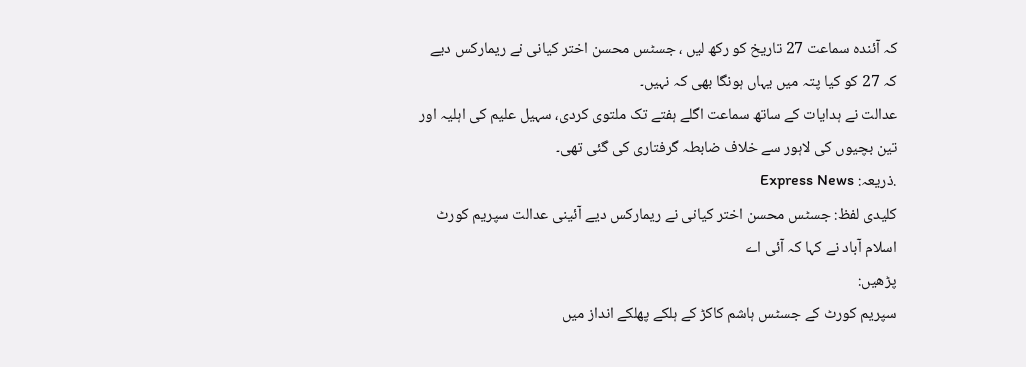کہ آئندہ سماعت 27 تاریخ کو رکھ لیں ، جسٹس محسن اختر کیانی نے ریمارکس دیے کہ 27 کو کیا پتہ میں یہاں ہونگا بھی کہ نہیں۔
عدالت نے ہدایات کے ساتھ سماعت اگلے ہفتے تک ملتوی کردی، سہیل علیم کی اہلیہ اور تین بچیوں کی لاہور سے خلاف ضابطہ گرفتاری کی گئی تھی۔
.ذریعہ: Express News
کلیدی لفظ: جسٹس محسن اختر کیانی نے ریمارکس دیے آئینی عدالت سپریم کورٹ اسلام آباد نے کہا کہ آئی اے
پڑھیں:
سپریم کورٹ کے جسٹس ہاشم کاکڑ کے ہلکے پھلکے انداز میں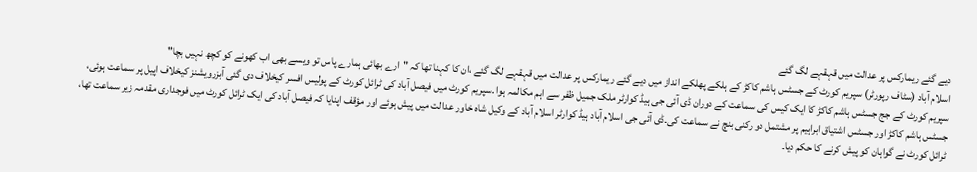دیے گئے ریمارکس پر عدالت میں قہقہے لگ گئے
اسلام آباد (سٹاف رپورٹر) سپریم کورٹ کے جسٹس ہاشم کاکڑ کے ہلکے پھلکے انداز میں دیے گئے ریمارکس پر عدالت میں قہقہے لگ گئے ،ان کا کہنا تھا کہ "ارے بھائی ہمارے پاس تو ویسے بھی اب کھونے کو کچھ نہیں بچا"
سپریم کورٹ کے جج جسٹس ہاشم کاکڑ کا ایک کیس کی سماعت کے دوران ڈی آئی جی ہیڈ کوارٹر ملک جمیل ظفر سے اہم مکالمہ ہوا .سپریم کورٹ میں فیصل آباد کی ٹرائل کورٹ کے پولیس افسر کیخلاف دی گئی آبزرویشنز کیخلاف اپیل پر سماعت ہوئی، جسٹس ہاشم کاکڑ اور جسٹس اشتیاق ابراہیم پر مشتمل دو رکنی بنچ نے سماعت کی۔ڈی آئی جی اسلام آباد ہیڈ کوارٹر اسلام آباد کے وکیل شاہ خاور عدالت میں پیش ہوئے اور مؤقف اپنایا کہ فیصل آباد کی ایک ٹرائل کورٹ میں فوجداری مقدمہ زیر سماعت تھا، ٹرائل کورٹ نے گواہان کو پیش کرنے کا حکم دیا۔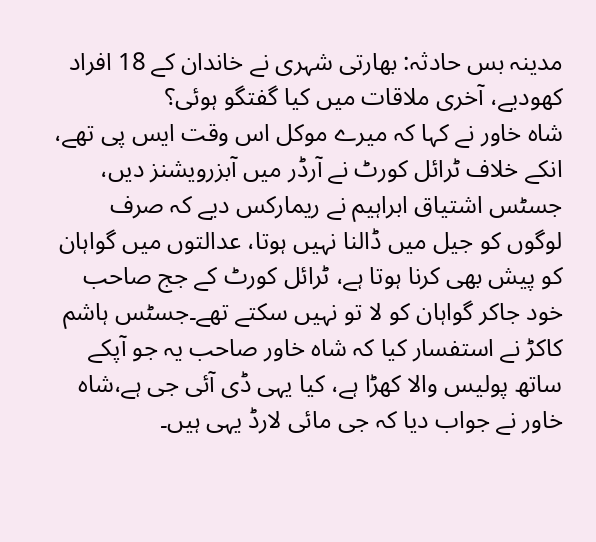مدینہ بس حادثہ: بھارتی شہری نے خاندان کے 18 افراد کھودیے، آخری ملاقات میں کیا گفتگو ہوئی؟
شاہ خاور نے کہا کہ میرے موکل اس وقت ایس پی تھے، انکے خلاف ٹرائل کورٹ نے آرڈر میں آبزرویشنز دیں، جسٹس اشتیاق ابراہیم نے ریمارکس دیے کہ صرف لوگوں کو جیل میں ڈالنا نہیں ہوتا، عدالتوں میں گواہان کو پیش بھی کرنا ہوتا ہے، ٹرائل کورٹ کے جج صاحب خود جاکر گواہان کو لا تو نہیں سکتے تھے۔جسٹس ہاشم کاکڑ نے استفسار کیا کہ شاہ خاور صاحب یہ جو آپکے ساتھ پولیس والا کھڑا ہے، کیا یہی ڈی آئی جی ہے،شاہ خاور نے جواب دیا کہ جی مائی لارڈ یہی ہیں۔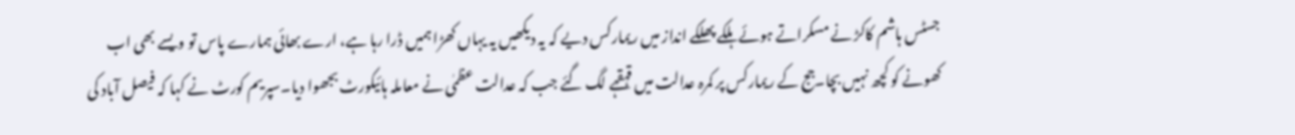جسٹس ہاشم کاکڑ نے مسکراتے ہوئے ہلکے پھلکے انداز میں ریمارکس دیے کہ یہ دیکھیں یہ یہاں کھڑا ہمیں ڈرا رہا ہے، ارے بھائی ہمارے پاس تو ویسے بھی اب کھونے کو کچھ نہیں بچا۔جج کے ریمارکس پر کمرہ عدالت میں قہقہے لگ گئے جب کہ عدالت عظمٰی نے معاملہ ہائیکورٹ بجھوا دیا۔سپریم کورٹ نے کہا کہ فیصل آباد کی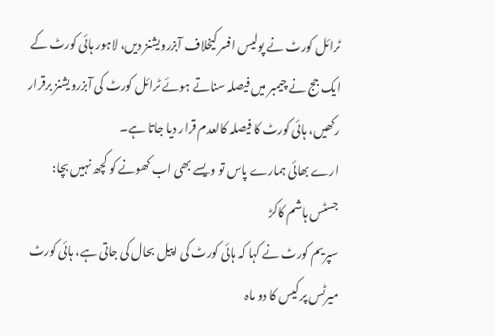ٹرائل کورٹ نے پولیس افسر کیخلاف آبزرویشنز دیں، لاہور ہائی کورٹ کے ایک جج نے چیمبر میں فیصلہ سناتے ہوئے ٹرائل کورٹ کی آبزرویشنز برقرار رکھیں، ہائی کورٹ کا فیصلہ کالعدم قرار دیا جاتا ہے۔
ارے بھائی ہمارے پاس تو ویسے بھی اب کھونے کو کچھ نہیں بچا: جسٹس ہاشم کاکڑ
سپریم کورٹ نے کہا کہ ہائی کورٹ کی اپیل بحال کی جاتی ہے، ہائی کورٹ میرٹس پر کیس کا دو ماہ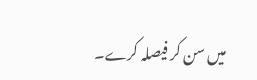میں سن کر فیصلہ کرے۔